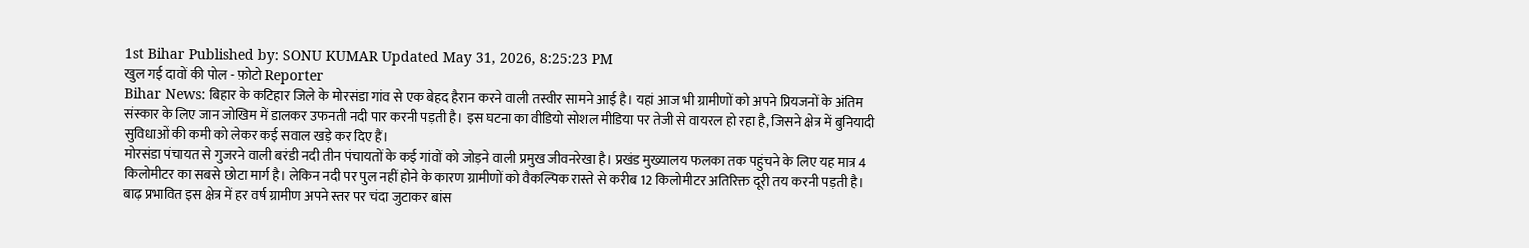1st Bihar Published by: SONU KUMAR Updated May 31, 2026, 8:25:23 PM
खुल गई दावों की पोल - फ़ोटो Reporter
Bihar News: बिहार के कटिहार जिले के मोरसंडा गांव से एक बेहद हैरान करने वाली तस्वीर सामने आई है। यहां आज भी ग्रामीणों को अपने प्रियजनों के अंतिम संस्कार के लिए जान जोखिम में डालकर उफनती नदी पार करनी पड़ती है। इस घटना का वीडियो सोशल मीडिया पर तेजी से वायरल हो रहा है, जिसने क्षेत्र में बुनियादी सुविधाओं की कमी को लेकर कई सवाल खड़े कर दिए हैं।
मोरसंडा पंचायत से गुजरने वाली बरंडी नदी तीन पंचायतों के कई गांवों को जोड़ने वाली प्रमुख जीवनरेखा है। प्रखंड मुख्यालय फलका तक पहुंचने के लिए यह मात्र 4 किलोमीटर का सबसे छोटा मार्ग है। लेकिन नदी पर पुल नहीं होने के कारण ग्रामीणों को वैकल्पिक रास्ते से करीब 12 किलोमीटर अतिरिक्त दूरी तय करनी पड़ती है।
बाढ़ प्रभावित इस क्षेत्र में हर वर्ष ग्रामीण अपने स्तर पर चंदा जुटाकर बांस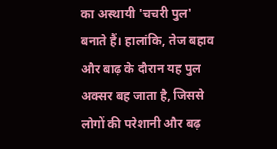का अस्थायी 'चचरी पुल' बनाते हैं। हालांकि, तेज बहाव और बाढ़ के दौरान यह पुल अक्सर बह जाता है, जिससे लोगों की परेशानी और बढ़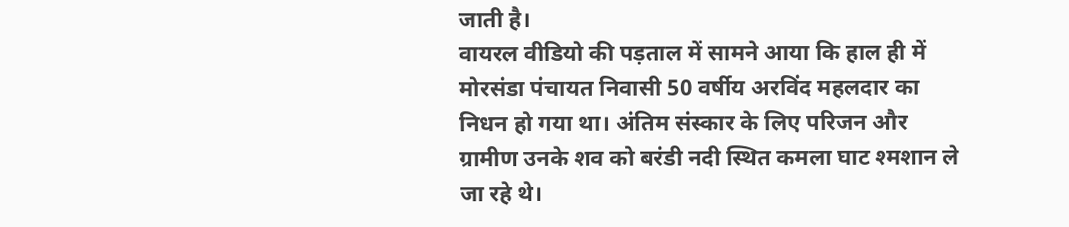जाती है।
वायरल वीडियो की पड़ताल में सामने आया कि हाल ही में मोरसंडा पंचायत निवासी 50 वर्षीय अरविंद महलदार का निधन हो गया था। अंतिम संस्कार के लिए परिजन और ग्रामीण उनके शव को बरंडी नदी स्थित कमला घाट श्मशान ले जा रहे थे।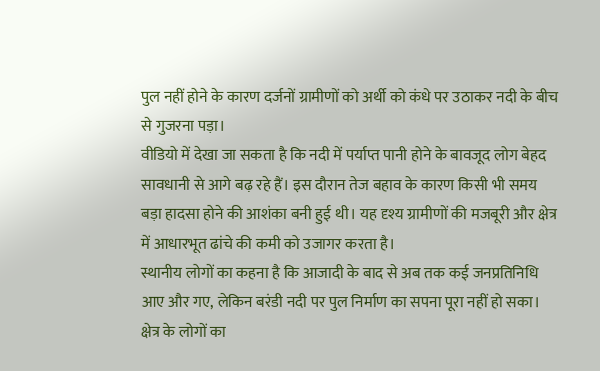पुल नहीं होने के कारण दर्जनों ग्रामीणों को अर्थी को कंधे पर उठाकर नदी के बीच से गुजरना पड़ा।
वीडियो में देखा जा सकता है कि नदी में पर्याप्त पानी होने के बावजूद लोग बेहद सावधानी से आगे बढ़ रहे हैं। इस दौरान तेज बहाव के कारण किसी भी समय बड़ा हादसा होने की आशंका बनी हुई थी। यह दृश्य ग्रामीणों की मजबूरी और क्षेत्र में आधारभूत ढांचे की कमी को उजागर करता है।
स्थानीय लोगों का कहना है कि आजादी के बाद से अब तक कई जनप्रतिनिधि आए और गए, लेकिन बरंडी नदी पर पुल निर्माण का सपना पूरा नहीं हो सका। क्षेत्र के लोगों का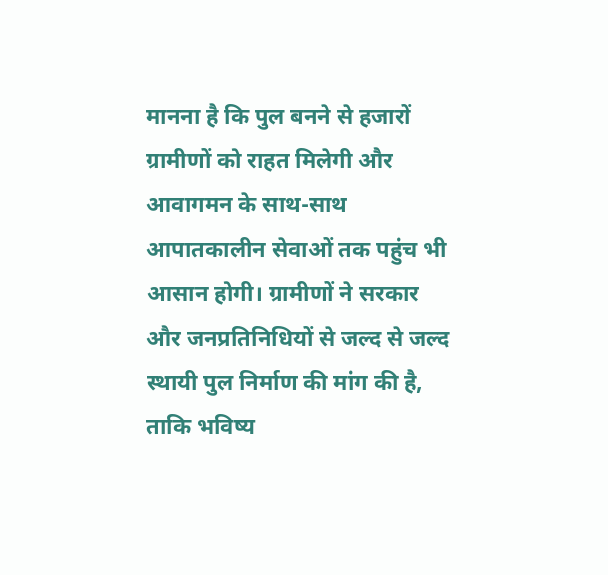मानना है कि पुल बनने से हजारों ग्रामीणों को राहत मिलेगी और आवागमन के साथ-साथ आपातकालीन सेवाओं तक पहुंच भी आसान होगी। ग्रामीणों ने सरकार और जनप्रतिनिधियों से जल्द से जल्द स्थायी पुल निर्माण की मांग की है, ताकि भविष्य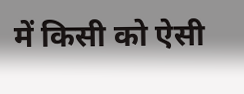में किसी को ऐसी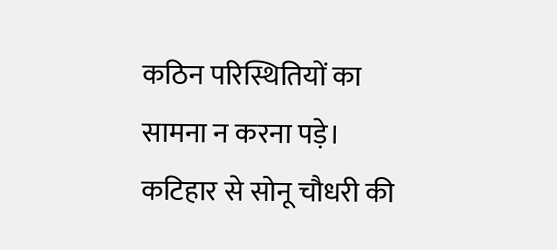कठिन परिस्थितियों का सामना न करना पड़े।
कटिहार से सोनू चौधरी की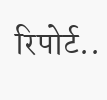रिपोर्ट..